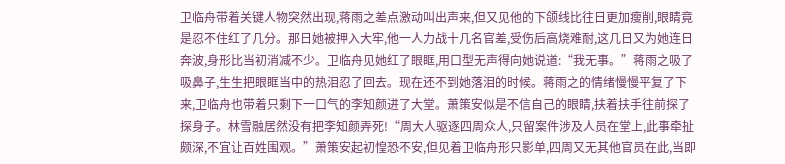卫临舟带着关键人物突然出现,蒋雨之差点激动叫出声来,但又见他的下颌线比往日更加瘦削,眼睛竟是忍不住红了几分。那日她被押入大牢,他一人力战十几名官差,受伤后高烧难耐,这几日又为她连日奔波,身形比当初消减不少。卫临舟见她红了眼眶,用口型无声得向她说道:“我无事。”蒋雨之吸了吸鼻子,生生把眼眶当中的热泪忍了回去。现在还不到她落泪的时候。蒋雨之的情绪慢慢平复了下来,卫临舟也带着只剩下一口气的李知颜进了大堂。萧策安似是不信自己的眼睛,扶着扶手往前探了探身子。林雪融居然没有把李知颜弄死!“周大人驱逐四周众人,只留案件涉及人员在堂上,此事牵扯颇深,不宜让百姓围观。”萧策安起初惶恐不安,但见着卫临舟形只影单,四周又无其他官员在此,当即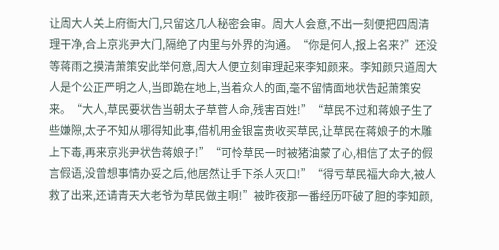让周大人关上府衙大门,只留这几人秘密会审。周大人会意,不出一刻便把四周清理干净,合上京兆尹大门,隔绝了内里与外界的沟通。“你是何人,报上名来?”还没等蒋雨之摸清萧策安此举何意,周大人便立刻审理起来李知颜来。李知颜只道周大人是个公正严明之人,当即跪在地上,当着众人的面,毫不留情面地状告起萧策安来。“大人,草民要状告当朝太子草菅人命,残害百姓!”“草民不过和蒋娘子生了些嫌隙,太子不知从哪得知此事,借机用金银富贵收买草民,让草民在蒋娘子的木雕上下毒,再来京兆尹状告蒋娘子!”“可怜草民一时被猪油蒙了心,相信了太子的假言假语,没曾想事情办妥之后,他居然让手下杀人灭口!”“得亏草民福大命大,被人救了出来,还请青天大老爷为草民做主啊!”被昨夜那一番经历吓破了胆的李知颜,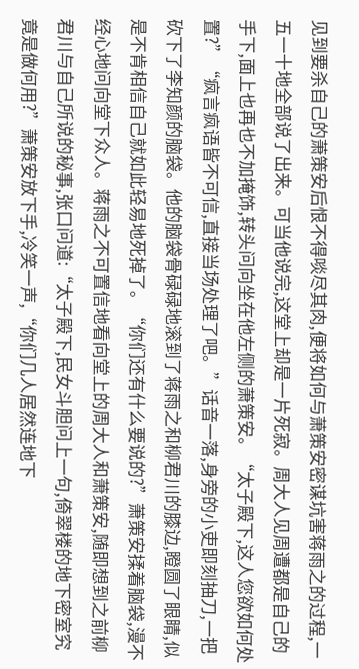见到要杀自己的萧策安后恨不得啖尽其肉,便将如何与萧策安密谋坑害蒋雨之的过程,一五一十地全部说了出来。可当他说完,这堂上却是一片死寂。周大人见周遭都是自己的手下,面上也再也不加掩饰,转头问向坐在他左侧的萧策安。“太子殿下,这人您欲如何处置?”“疯言疯语皆不可信,直接当场处理了吧。”话音一落,身旁的小吏即刻抽刀,一把砍下了李知颜的脑袋。他的脑袋骨碌碌地滚到了蒋雨之和柳君川的膝边,瞪圆了眼睛,似是不肯相信自己就如此轻易地死掉了。“你们还有什么要说的?”萧策安揉着脑袋,漫不经心地问向堂下众人。蒋雨之不可置信地看向堂上的周大人和萧策安,随即想到之前柳君川与自己所说的秘事,张口问道:“太子殿下,民女斗胆问上一句,倚翠楼的地下密室究竟是做何用?”萧策安放下手,冷笑一声,“你们几人居然连地下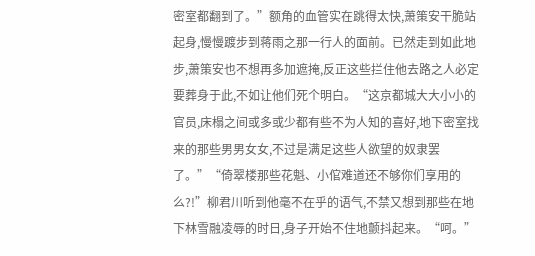密室都翻到了。”额角的血管实在跳得太快,萧策安干脆站起身,慢慢踱步到蒋雨之那一行人的面前。已然走到如此地步,萧策安也不想再多加遮掩,反正这些拦住他去路之人必定要葬身于此,不如让他们死个明白。“这京都城大大小小的官员,床榻之间或多或少都有些不为人知的喜好,地下密室找来的那些男男女女,不过是满足这些人欲望的奴隶罢了。”“倚翠楼那些花魁、小倌难道还不够你们享用的么?!”柳君川听到他毫不在乎的语气,不禁又想到那些在地下林雪融凌辱的时日,身子开始不住地颤抖起来。“呵。”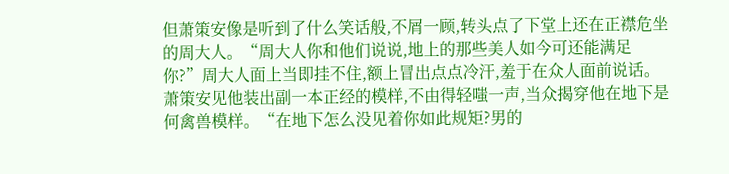但萧策安像是听到了什么笑话般,不屑一顾,转头点了下堂上还在正襟危坐的周大人。“周大人你和他们说说,地上的那些美人如今可还能满足你?”周大人面上当即挂不住,额上冒出点点冷汗,羞于在众人面前说话。萧策安见他装出副一本正经的模样,不由得轻嗤一声,当众揭穿他在地下是何禽兽模样。“在地下怎么没见着你如此规矩?男的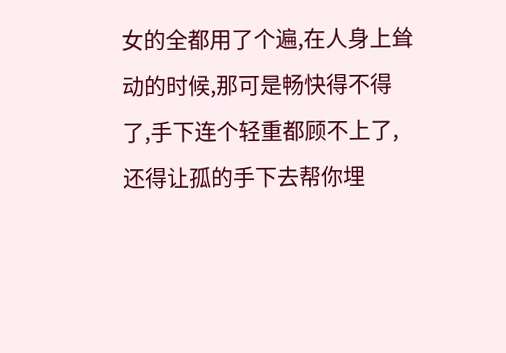女的全都用了个遍,在人身上耸动的时候,那可是畅快得不得了,手下连个轻重都顾不上了,还得让孤的手下去帮你埋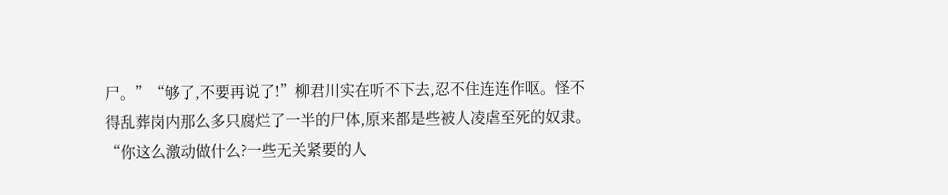尸。”“够了,不要再说了!”柳君川实在听不下去,忍不住连连作呕。怪不得乱葬岗内那么多只腐烂了一半的尸体,原来都是些被人凌虐至死的奴隶。“你这么激动做什么?一些无关紧要的人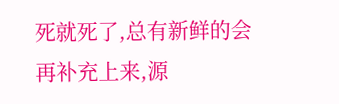死就死了,总有新鲜的会再补充上来,源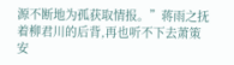源不断地为孤获取情报。”蒋雨之抚着柳君川的后背,再也听不下去萧策安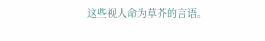这些视人命为草芥的言语。